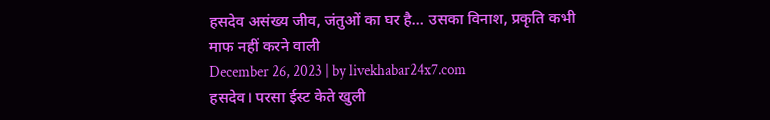हसदेव असंख्य जीव, जंतुओं का घर है… उसका विनाश, प्रकृति कभी माफ नहीं करने वाली
December 26, 2023 | by livekhabar24x7.com
हसदेव। परसा ईस्ट केते खुली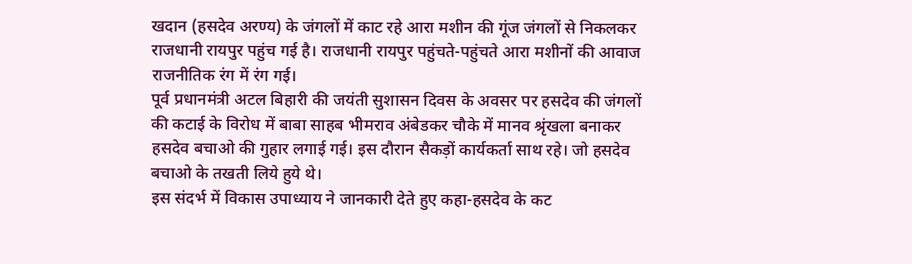खदान (हसदेव अरण्य) के जंगलों में काट रहे आरा मशीन की गूंज जंगलों से निकलकर राजधानी रायपुर पहुंच गई है। राजधानी रायपुर पहुंचते-पहुंचते आरा मशीनों की आवाज राजनीतिक रंग में रंग गई।
पूर्व प्रधानमंत्री अटल बिहारी की जयंती सुशासन दिवस के अवसर पर हसदेव की जंगलों की कटाई के विरोध में बाबा साहब भीमराव अंबेडकर चौके में मानव श्रृंखला बनाकर हसदेव बचाओ की गुहार लगाई गई। इस दौरान सैकड़ों कार्यकर्ता साथ रहे। जो हसदेव बचाओ के तखती लिये हुये थे।
इस संदर्भ में विकास उपाध्याय ने जानकारी देते हुए कहा-हसदेव के कट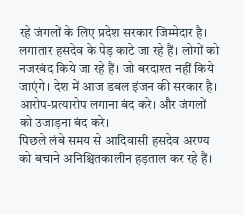रहे जंगलों के लिए प्रदेश सरकार जिम्मेदार है। लगातार हसदेव के पेड़ काटे जा रहे हैं। लोगों को नजरबंद किये जा रहे हैं। जो बरदाश्त नहीं किये जाएंगे। देश में आज डबल इंजन की सरकार है। आरोप-प्रत्यारोप लगाना बंद करे। और जंगलों को उजाड़ना बंद करे।
पिछले लंबे समय से आदिवासी हसदेव अरण्य को बचाने अनिश्चितकालीन हड़ताल कर रहे हैं।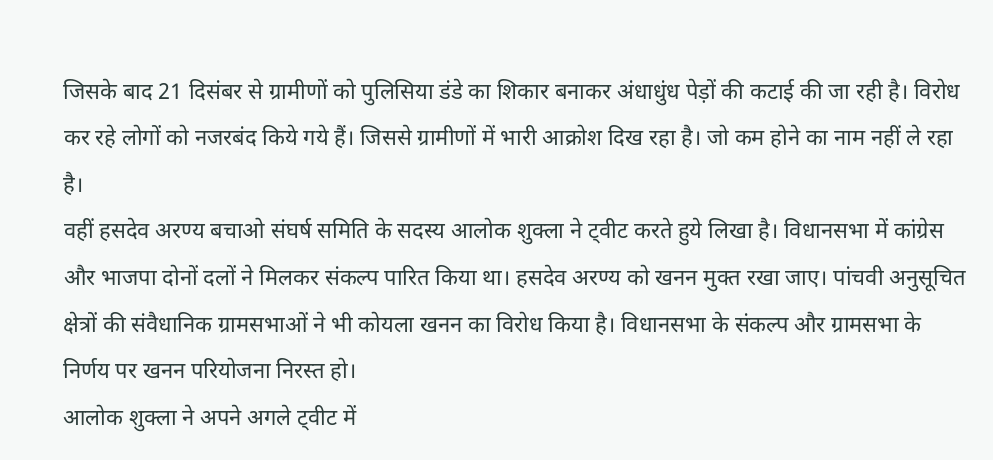जिसके बाद 21 दिसंबर से ग्रामीणों को पुलिसिया डंडे का शिकार बनाकर अंधाधुंध पेड़ों की कटाई की जा रही है। विरोध कर रहे लोगों को नजरबंद किये गये हैं। जिससे ग्रामीणों में भारी आक्रोश दिख रहा है। जो कम होने का नाम नहीं ले रहा है।
वहीं हसदेव अरण्य बचाओ संघर्ष समिति के सदस्य आलोक शुक्ला ने ट्वीट करते हुये लिखा है। विधानसभा में कांग्रेस और भाजपा दोनों दलों ने मिलकर संकल्प पारित किया था। हसदेव अरण्य को खनन मुक्त रखा जाए। पांचवी अनुसूचित क्षेत्रों की संवैधानिक ग्रामसभाओं ने भी कोयला खनन का विरोध किया है। विधानसभा के संकल्प और ग्रामसभा के निर्णय पर खनन परियोजना निरस्त हो।
आलोक शुक्ला ने अपने अगले ट्वीट में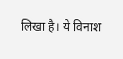लिखा है। ये विनाश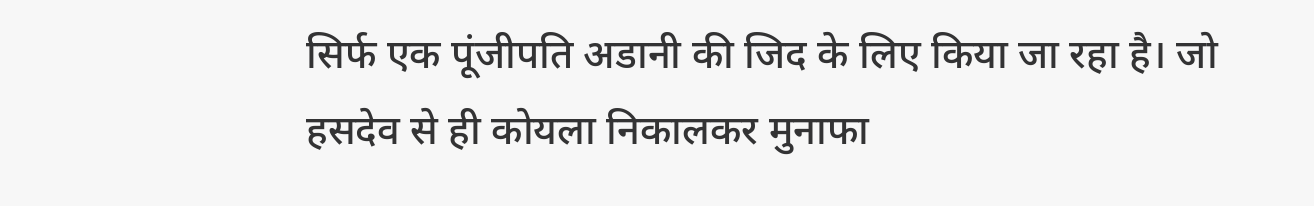सिर्फ एक पूंजीपति अडानी की जिद के लिए किया जा रहा है। जो हसदेव से ही कोयला निकालकर मुनाफा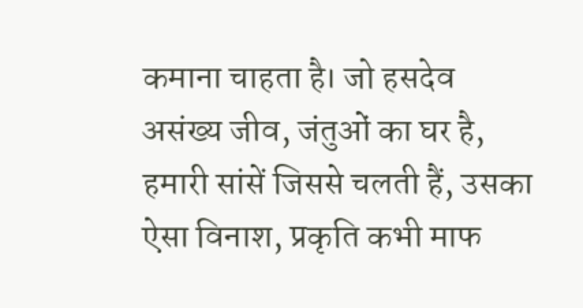कमाना चाहता है। जो हसदेव असंख्य जीव, जंतुओं का घर है, हमारी सांसें जिससे चलती हैं, उसका ऐसा विनाश, प्रकृति कभी माफ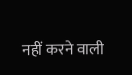नहीं करने वाली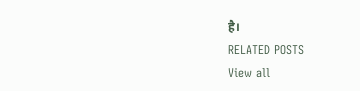है।
RELATED POSTS
View all